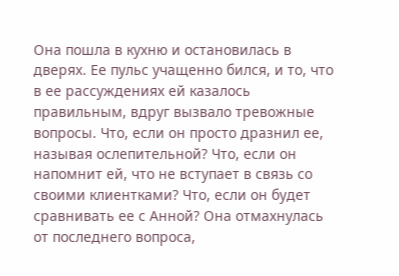Она пошла в кухню и остановилась в дверях. Ее пульс учащенно бился, и то, что в ее рассуждениях ей казалось правильным, вдруг вызвало тревожные вопросы. Что, если он просто дразнил ее, называя ослепительной? Что, если он напомнит ей, что не вступает в связь со своими клиентками? Что, если он будет сравнивать ее с Анной? Она отмахнулась от последнего вопроса,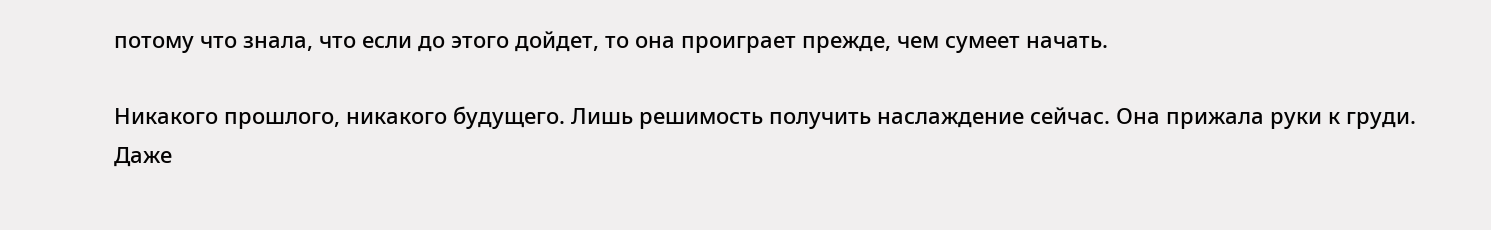потому что знала, что если до этого дойдет, то она проиграет прежде, чем сумеет начать.

Никакого прошлого, никакого будущего. Лишь решимость получить наслаждение сейчас. Она прижала руки к груди. Даже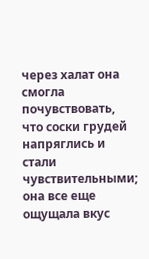через халат она смогла почувствовать, что соски грудей напряглись и стали чувствительными; она все еще ощущала вкус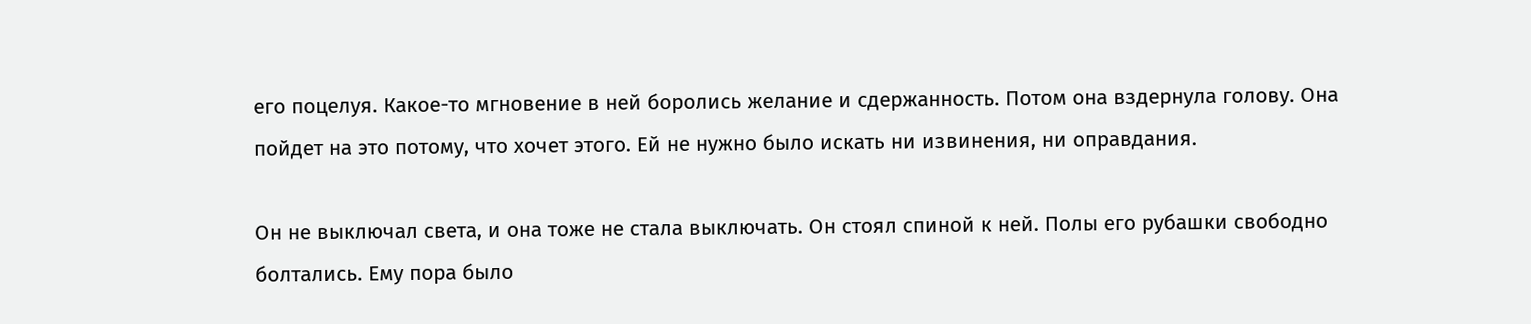его поцелуя. Какое-то мгновение в ней боролись желание и сдержанность. Потом она вздернула голову. Она пойдет на это потому, что хочет этого. Ей не нужно было искать ни извинения, ни оправдания.

Он не выключал света, и она тоже не стала выключать. Он стоял спиной к ней. Полы его рубашки свободно болтались. Ему пора было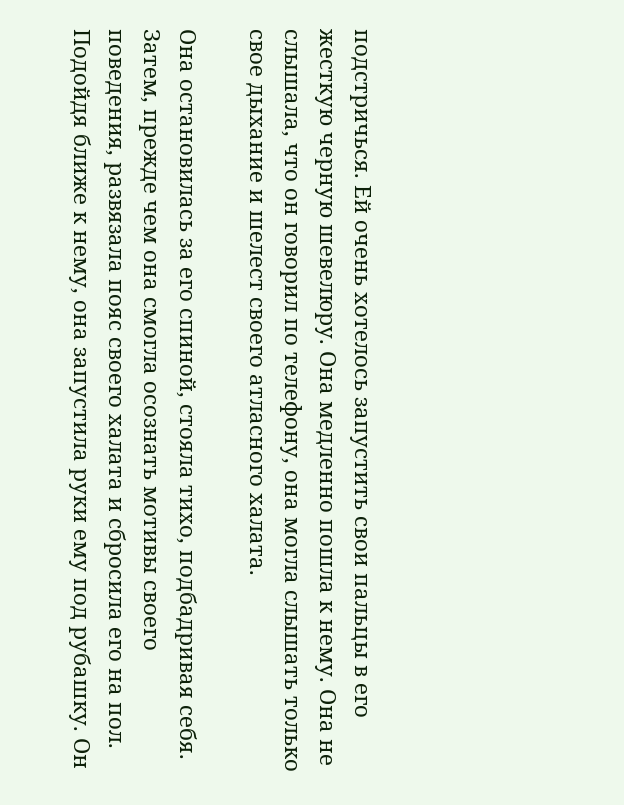подстричься. Ей очень хотелось запустить свои пальцы в его жесткую черную шевелюру. Она медленно пошла к нему. Она не слышала, что он говорил по телефону, она могла слышать только свое дыхание и шелест своего атласного халата.

Она остановилась за его спиной, стояла тихо, подбадривая себя. Затем, прежде чем она смогла осознать мотивы своего поведения, развязала пояс своего халата и сбросила его на пол. Подойдя ближе к нему, она запустила руки ему под рубашку. Он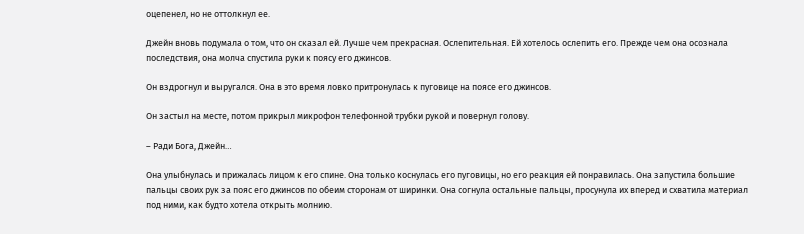оцепенел, но не оттолкнул ее.

Джейн вновь подумала о том, что он сказал ей. Лучше чем прекрасная. Ослепительная. Ей хотелось ослепить его. Прежде чем она осознала последствия, она молча спустила руки к поясу его джинсов.

Он вздрогнул и выругался. Она в это время ловко притронулась к пуговице на поясе его джинсов.

Он застыл на месте, потом прикрыл микрофон телефонной трубки рукой и повернул голову.

– Ради Бога, Джейн…

Она улыбнулась и прижалась лицом к его спине. Она только коснулась его пуговицы, но его реакция ей понравилась. Она запустила большие пальцы своих рук за пояс его джинсов по обеим сторонам от ширинки. Она согнула остальные пальцы, просунула их вперед и схватила материал под ними, как будто хотела открыть молнию.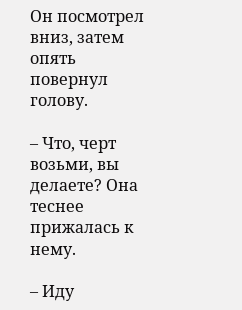Он посмотрел вниз, затем опять повернул голову.

– Что, черт возьми, вы делаете? Она теснее прижалась к нему.

– Иду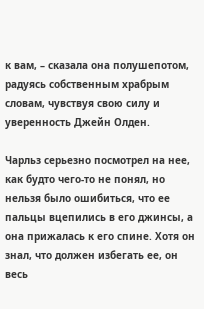к вам, – сказала она полушепотом, радуясь собственным храбрым словам, чувствуя свою силу и уверенность Джейн Олден.

Чарльз серьезно посмотрел на нее, как будто чего-то не понял, но нельзя было ошибиться, что ее пальцы вцепились в его джинсы, а она прижалась к его спине. Хотя он знал, что должен избегать ее, он весь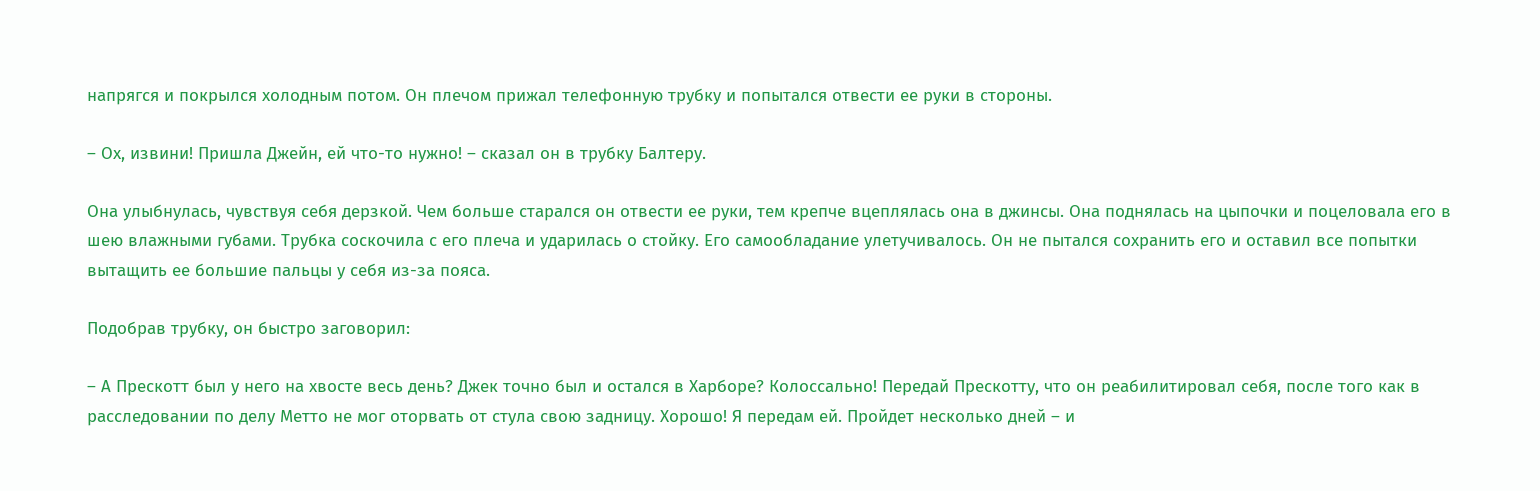напрягся и покрылся холодным потом. Он плечом прижал телефонную трубку и попытался отвести ее руки в стороны.

– Ох, извини! Пришла Джейн, ей что-то нужно! – сказал он в трубку Балтеру.

Она улыбнулась, чувствуя себя дерзкой. Чем больше старался он отвести ее руки, тем крепче вцеплялась она в джинсы. Она поднялась на цыпочки и поцеловала его в шею влажными губами. Трубка соскочила с его плеча и ударилась о стойку. Его самообладание улетучивалось. Он не пытался сохранить его и оставил все попытки вытащить ее большие пальцы у себя из-за пояса.

Подобрав трубку, он быстро заговорил:

– А Прескотт был у него на хвосте весь день? Джек точно был и остался в Харборе? Колоссально! Передай Прескотту, что он реабилитировал себя, после того как в расследовании по делу Метто не мог оторвать от стула свою задницу. Хорошо! Я передам ей. Пройдет несколько дней – и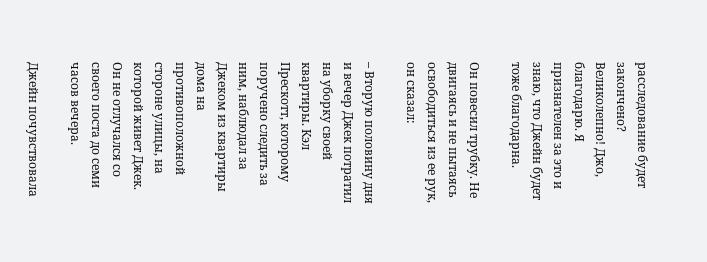расследование будет закончено? Великолепно! Джо, благодарю. Я признателен за это и знаю, что Джейн будет тоже благодарна.

Он повесил трубку. Не двигаясь и не пытаясь освободиться из ее рук, он сказал:

– Вторую половину дня и вечер Джек потратил на уборку своей квартиры. Кэл Прескотт, которому поручено следить за ним, наблюдал за Джеком из квартиры дома на противоположной стороне улицы, на которой живет Джек. Он не отлучался со своего поста до семи часов вечера.

Джейн почувствовала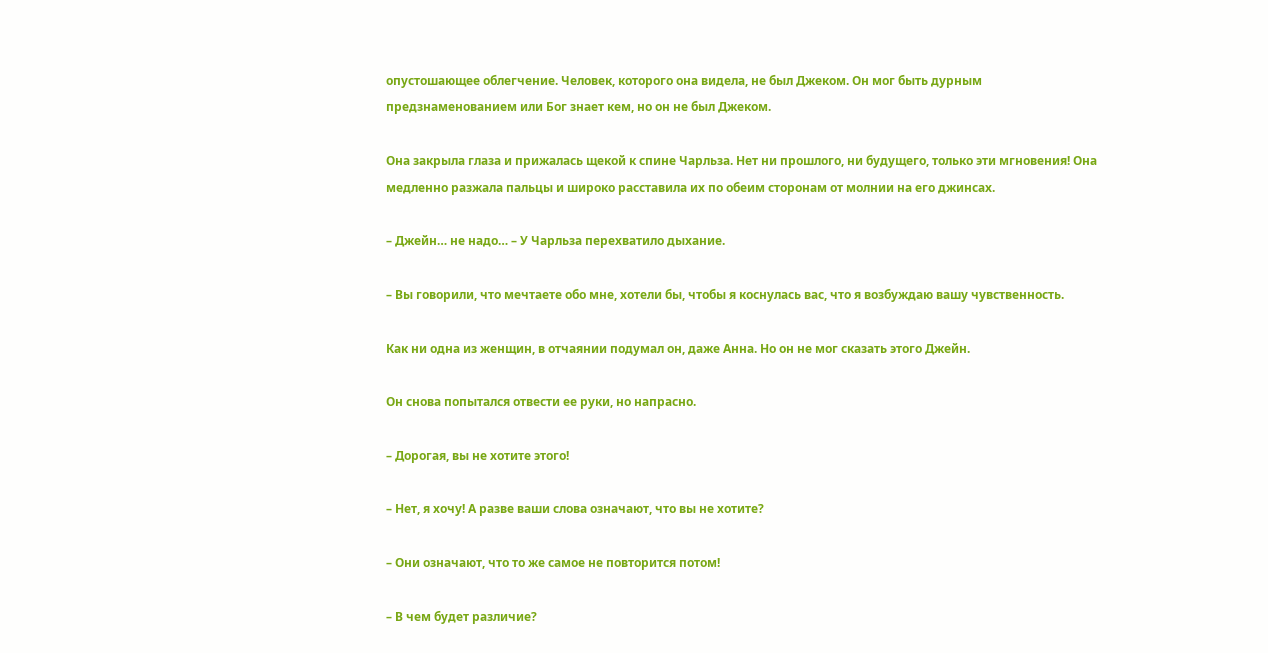опустошающее облегчение. Человек, которого она видела, не был Джеком. Он мог быть дурным предзнаменованием или Бог знает кем, но он не был Джеком.

Она закрыла глаза и прижалась щекой к спине Чарльза. Нет ни прошлого, ни будущего, только эти мгновения! Она медленно разжала пальцы и широко расставила их по обеим сторонам от молнии на его джинсах.

– Джейн… не надо… – У Чарльза перехватило дыхание.

– Вы говорили, что мечтаете обо мне, хотели бы, чтобы я коснулась вас, что я возбуждаю вашу чувственность.

Как ни одна из женщин, в отчаянии подумал он, даже Анна. Но он не мог сказать этого Джейн.

Он снова попытался отвести ее руки, но напрасно.

– Дорогая, вы не хотите этого!

– Нет, я хочу! А разве ваши слова означают, что вы не хотите?

– Они означают, что то же самое не повторится потом!

– В чем будет различие?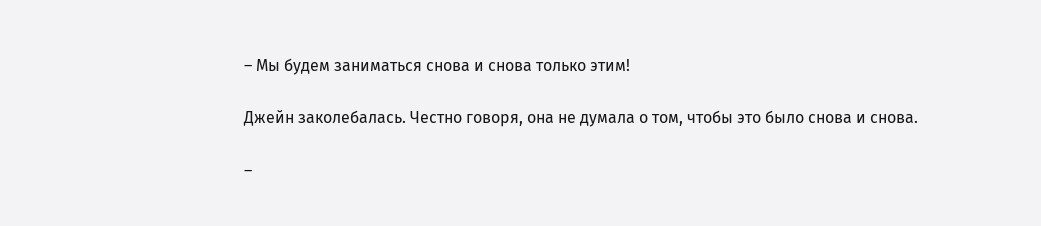– Мы будем заниматься снова и снова только этим!

Джейн заколебалась. Честно говоря, она не думала о том, чтобы это было снова и снова.

–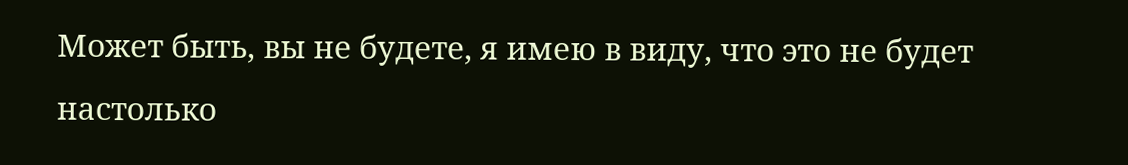Может быть, вы не будете, я имею в виду, что это не будет настолько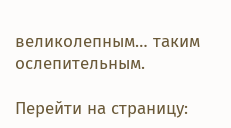великолепным… таким ослепительным.

Перейти на страницу: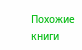Похожие книги